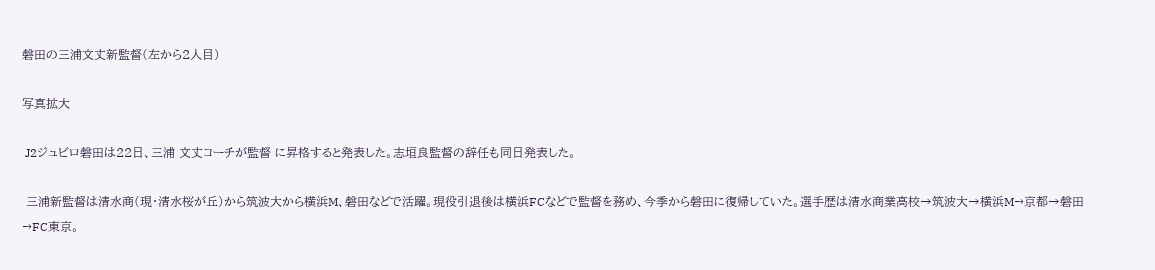磐田の三浦文丈新監督(左から2人目)

写真拡大

 J2ジュビロ磐田は22日、三浦 文丈コーチが監督 に昇格すると発表した。志垣良監督の辞任も同日発表した。

 三浦新監督は清水商(現・清水桜が丘)から筑波大から横浜M、磐田などで活躍。現役引退後は横浜FCなどで監督を務め、今季から磐田に復帰していた。選手歴は清水商業高校→筑波大→横浜M→京都→磐田→FC東京。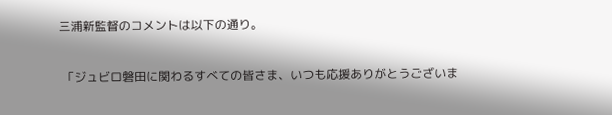三浦新監督のコメントは以下の通り。

 「ジュビロ磐田に関わるすべての皆さま、いつも応援ありがとうございま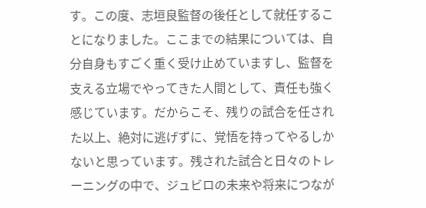す。この度、志垣良監督の後任として就任することになりました。ここまでの結果については、自分自身もすごく重く受け止めていますし、監督を支える立場でやってきた人間として、責任も強く感じています。だからこそ、残りの試合を任された以上、絶対に逃げずに、覚悟を持ってやるしかないと思っています。残された試合と日々のトレーニングの中で、ジュビロの未来や将来につなが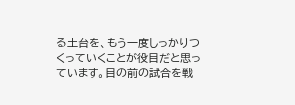る土台を、もう一度しっかりつくっていくことが役目だと思っています。目の前の試合を戦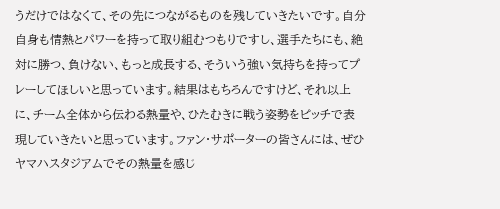うだけではなくて、その先につながるものを残していきたいです。自分自身も情熱とパワーを持って取り組むつもりですし、選手たちにも、絶対に勝つ、負けない、もっと成長する、そういう強い気持ちを持ってプレーしてほしいと思っています。結果はもちろんですけど、それ以上に、チーム全体から伝わる熱量や、ひたむきに戦う姿勢をピッチで表現していきたいと思っています。ファン・サポーターの皆さんには、ぜひヤマハスタジアムでその熱量を感じ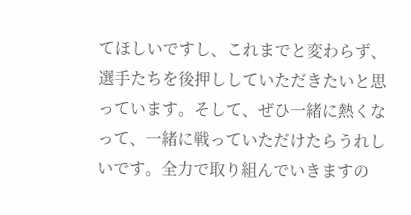てほしいですし、これまでと変わらず、選手たちを後押ししていただきたいと思っています。そして、ぜひ一緒に熱くなって、一緒に戦っていただけたらうれしいです。全力で取り組んでいきますの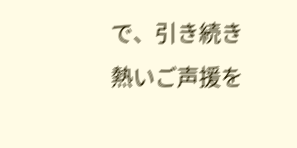で、引き続き熱いご声援を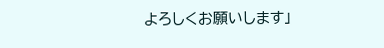よろしくお願いします」